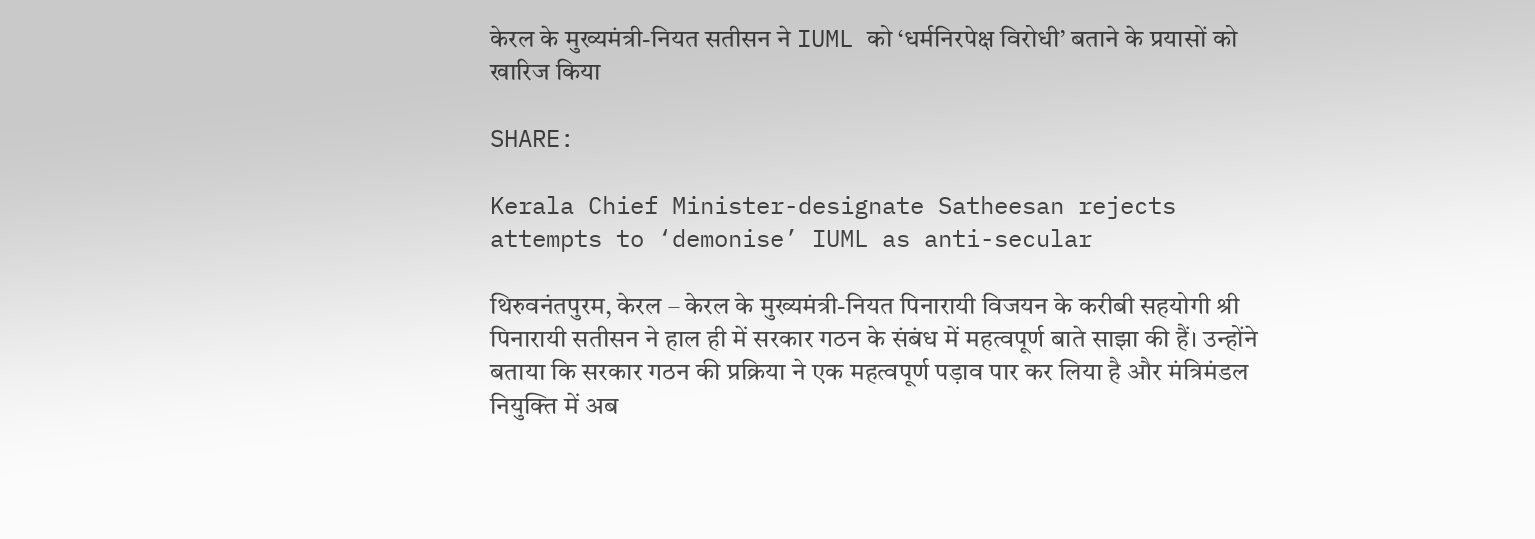केरल के मुख्यमंत्री-नियत सतीसन ने IUML को ‘धर्मनिरपेक्ष विरोधी’ बताने के प्रयासों को खारिज किया

SHARE:

Kerala Chief Minister-designate Satheesan rejects attempts to ‘demonise’ IUML as anti-secular

थिरुवनंतपुरम, केरल – केरल के मुख्यमंत्री-नियत पिनारायी विजयन के करीबी सहयोगी श्री पिनारायी सतीसन ने हाल ही में सरकार गठन के संबंध में महत्वपूर्ण बाते साझा की हैं। उन्होंने बताया कि सरकार गठन की प्रक्रिया ने एक महत्वपूर्ण पड़ाव पार कर लिया है और मंत्रिमंडल नियुक्ति में अब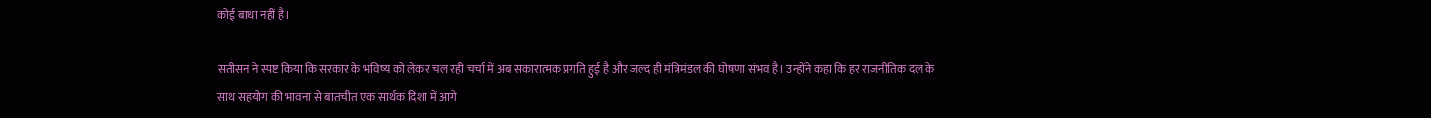कोई बाधा नहीं है।

सतीसन ने स्पष्ट किया कि सरकार के भविष्य को लेकर चल रही चर्चा में अब सकारात्मक प्रगति हुई है और जल्द ही मंत्रिमंडल की घोषणा संभव है। उन्होंने कहा कि हर राजनीतिक दल के साथ सहयोग की भावना से बातचीत एक सार्थक दिशा में आगे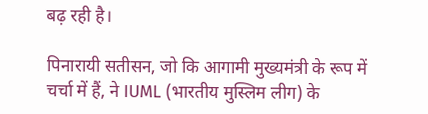बढ़ रही है।

पिनारायी सतीसन, जो कि आगामी मुख्यमंत्री के रूप में चर्चा में हैं, ने IUML (भारतीय मुस्लिम लीग) के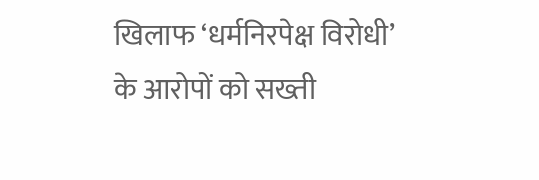खिलाफ ‘धर्मनिरपेक्ष विरोधी’ के आरोपों को सख्ती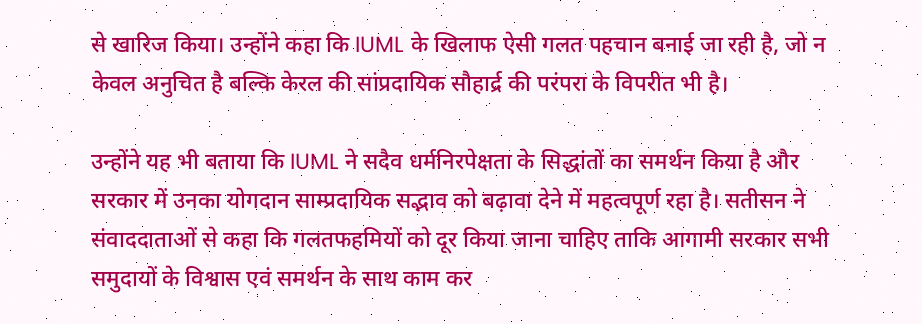से खारिज किया। उन्होंने कहा कि IUML के खिलाफ ऐसी गलत पहचान बनाई जा रही है, जो न केवल अनुचित है बल्कि केरल की सांप्रदायिक सौहार्द्र की परंपरा के विपरीत भी है।

उन्होंने यह भी बताया कि IUML ने सदैव धर्मनिरपेक्षता के सिद्धांतों का समर्थन किया है और सरकार में उनका योगदान साम्प्रदायिक सद्भाव को बढ़ावा देने में महत्वपूर्ण रहा है। सतीसन ने संवाददाताओं से कहा कि गलतफहमियों को दूर किया जाना चाहिए ताकि आगामी सरकार सभी समुदायों के विश्वास एवं समर्थन के साथ काम कर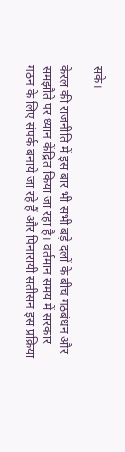सके।

केरल की राजनीति में इस बार भी सभी बड़े दलों के बीच गठबंधन और समझौते पर ध्यान केंद्रित किया जा रहा है। वर्तमान समय में सरकार गठन के लिए संपर्क बनाये जा रहे हैं और पिनारायी सतीसन इस प्रक्रिया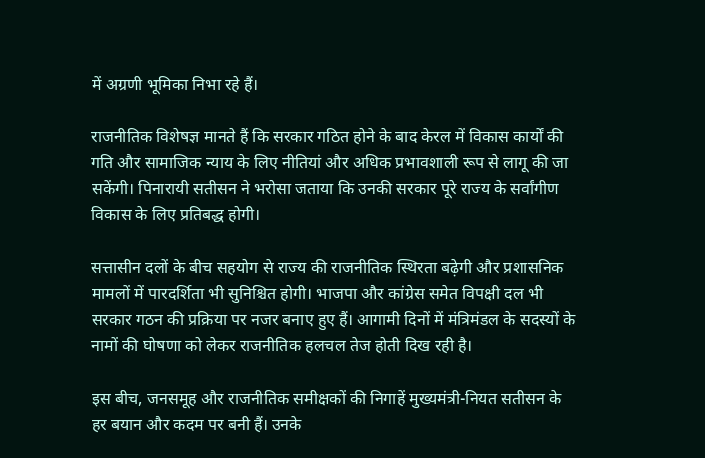में अग्रणी भूमिका निभा रहे हैं।

राजनीतिक विशेषज्ञ मानते हैं कि सरकार गठित होने के बाद केरल में विकास कार्यों की गति और सामाजिक न्याय के लिए नीतियां और अधिक प्रभावशाली रूप से लागू की जा सकेंगी। पिनारायी सतीसन ने भरोसा जताया कि उनकी सरकार पूरे राज्य के सर्वांगीण विकास के लिए प्रतिबद्ध होगी।

सत्तासीन दलों के बीच सहयोग से राज्य की राजनीतिक स्थिरता बढ़ेगी और प्रशासनिक मामलों में पारदर्शिता भी सुनिश्चित होगी। भाजपा और कांग्रेस समेत विपक्षी दल भी सरकार गठन की प्रक्रिया पर नजर बनाए हुए हैं। आगामी दिनों में मंत्रिमंडल के सदस्यों के नामों की घोषणा को लेकर राजनीतिक हलचल तेज होती दिख रही है।

इस बीच, जनसमूह और राजनीतिक समीक्षकों की निगाहें मुख्यमंत्री-नियत सतीसन के हर बयान और कदम पर बनी हैं। उनके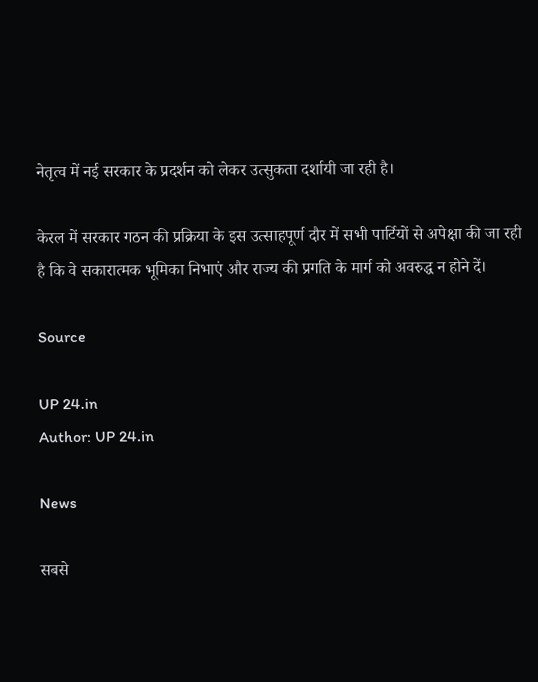नेतृत्व में नई सरकार के प्रदर्शन को लेकर उत्सुकता दर्शायी जा रही है।

केरल में सरकार गठन की प्रक्रिया के इस उत्साहपूर्ण दौर में सभी पार्टियों से अपेक्षा की जा रही है कि वे सकारात्मक भूमिका निभाएं और राज्य की प्रगति के मार्ग को अवरुद्ध न होने दें।

Source

UP 24.in
Author: UP 24.in

News

सबसे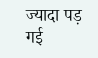ज्यादा पड़ गई